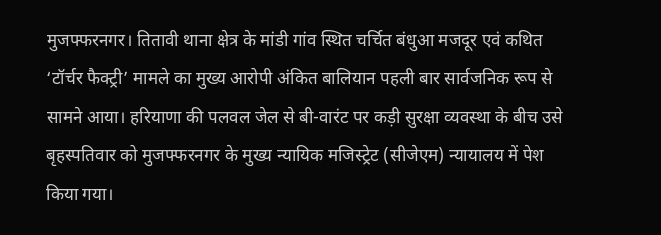मुजफ्फरनगर। तितावी थाना क्षेत्र के मांडी गांव स्थित चर्चित बंधुआ मजदूर एवं कथित ‘टॉर्चर फैक्ट्री’ मामले का मुख्य आरोपी अंकित बालियान पहली बार सार्वजनिक रूप से सामने आया। हरियाणा की पलवल जेल से बी-वारंट पर कड़ी सुरक्षा व्यवस्था के बीच उसे बृहस्पतिवार को मुजफ्फरनगर के मुख्य न्यायिक मजिस्ट्रेट (सीजेएम) न्यायालय में पेश किया गया।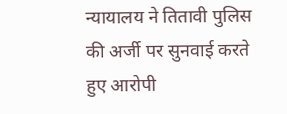न्यायालय ने तितावी पुलिस की अर्जी पर सुनवाई करते हुए आरोपी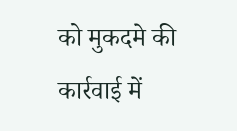को मुकदमे की कार्रवाई में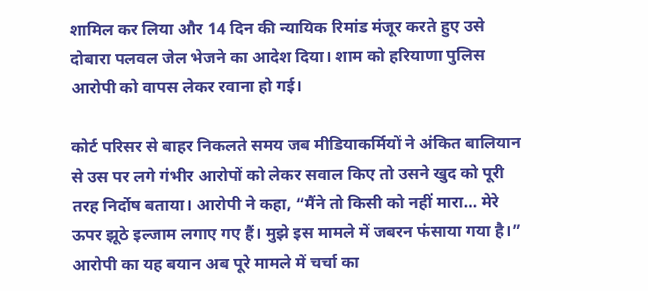शामिल कर लिया और 14 दिन की न्यायिक रिमांड मंजूर करते हुए उसे दोबारा पलवल जेल भेजने का आदेश दिया। शाम को हरियाणा पुलिस आरोपी को वापस लेकर रवाना हो गई।

कोर्ट परिसर से बाहर निकलते समय जब मीडियाकर्मियों ने अंकित बालियान से उस पर लगे गंभीर आरोपों को लेकर सवाल किए तो उसने खुद को पूरी तरह निर्दोष बताया। आरोपी ने कहा, “मैंने तो किसी को नहीं मारा… मेरे ऊपर झूठे इल्जाम लगाए गए हैं। मुझे इस मामले में जबरन फंसाया गया है।” आरोपी का यह बयान अब पूरे मामले में चर्चा का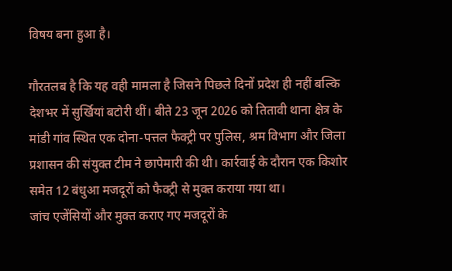विषय बना हुआ है।

गौरतलब है कि यह वही मामला है जिसने पिछले दिनों प्रदेश ही नहीं बल्कि देशभर में सुर्खियां बटोरी थीं। बीते 23 जून 2026 को तितावी थाना क्षेत्र के मांडी गांव स्थित एक दोना-पत्तल फैक्ट्री पर पुलिस, श्रम विभाग और जिला प्रशासन की संयुक्त टीम ने छापेमारी की थी। कार्रवाई के दौरान एक किशोर समेत 12 बंधुआ मजदूरों को फैक्ट्री से मुक्त कराया गया था।
जांच एजेंसियों और मुक्त कराए गए मजदूरों के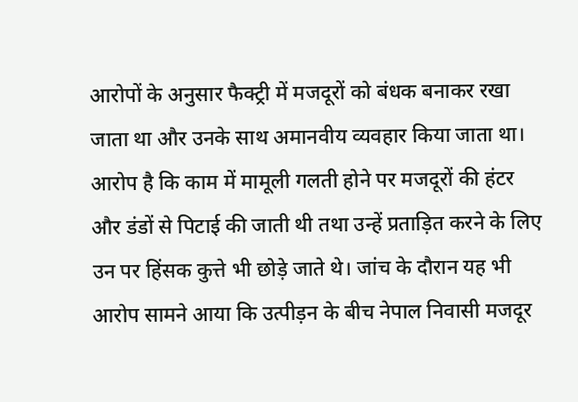आरोपों के अनुसार फैक्ट्री में मजदूरों को बंधक बनाकर रखा जाता था और उनके साथ अमानवीय व्यवहार किया जाता था। आरोप है कि काम में मामूली गलती होने पर मजदूरों की हंटर और डंडों से पिटाई की जाती थी तथा उन्हें प्रताड़ित करने के लिए उन पर हिंसक कुत्ते भी छोड़े जाते थे। जांच के दौरान यह भी आरोप सामने आया कि उत्पीड़न के बीच नेपाल निवासी मजदूर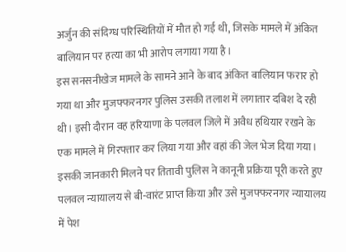अर्जुन की संदिग्ध परिस्थितियों में मौत हो गई थी, जिसके मामले में अंकित बालियान पर हत्या का भी आरोप लगाया गया है।
इस सनसनीखेज मामले के सामने आने के बाद अंकित बालियान फरार हो गया था और मुजफ्फरनगर पुलिस उसकी तलाश में लगातार दबिश दे रही थी। इसी दौरान वह हरियाणा के पलवल जिले में अवैध हथियार रखने के एक मामले में गिरफ्तार कर लिया गया और वहां की जेल भेज दिया गया। इसकी जानकारी मिलने पर तितावी पुलिस ने कानूनी प्रक्रिया पूरी करते हुए पलवल न्यायालय से बी-वारंट प्राप्त किया और उसे मुजफ्फरनगर न्यायालय में पेश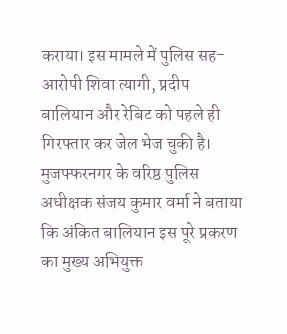कराया। इस मामले में पुलिस सह-आरोपी शिवा त्यागी, प्रदीप बालियान और रेबिट को पहले ही गिरफ्तार कर जेल भेज चुकी है।
मुजफ्फरनगर के वरिष्ठ पुलिस अधीक्षक संजय कुमार वर्मा ने बताया कि अंकित बालियान इस पूरे प्रकरण का मुख्य अभियुक्त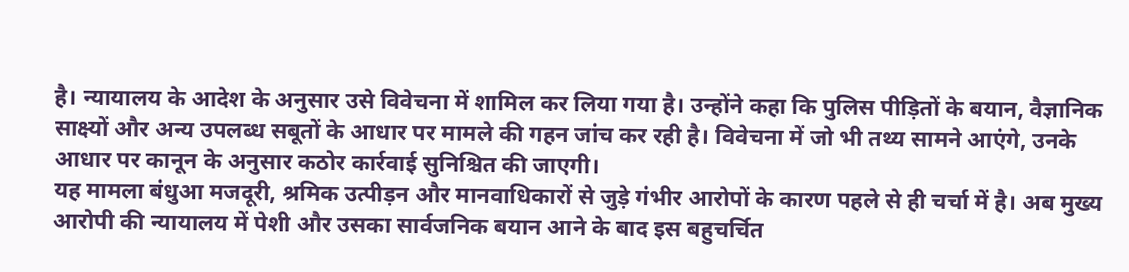है। न्यायालय के आदेश के अनुसार उसे विवेचना में शामिल कर लिया गया है। उन्होंने कहा कि पुलिस पीड़ितों के बयान, वैज्ञानिक साक्ष्यों और अन्य उपलब्ध सबूतों के आधार पर मामले की गहन जांच कर रही है। विवेचना में जो भी तथ्य सामने आएंगे, उनके आधार पर कानून के अनुसार कठोर कार्रवाई सुनिश्चित की जाएगी।
यह मामला बंधुआ मजदूरी, श्रमिक उत्पीड़न और मानवाधिकारों से जुड़े गंभीर आरोपों के कारण पहले से ही चर्चा में है। अब मुख्य आरोपी की न्यायालय में पेशी और उसका सार्वजनिक बयान आने के बाद इस बहुचर्चित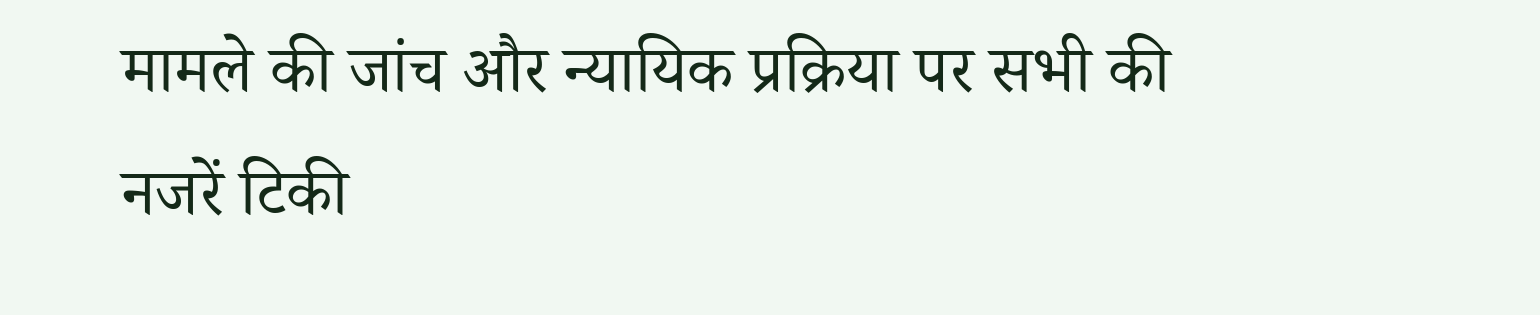मामले की जांच और न्यायिक प्रक्रिया पर सभी की नजरें टिकी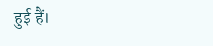हुई हैं।